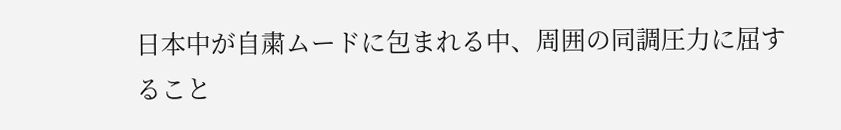日本中が自粛ムードに包まれる中、周囲の同調圧力に屈すること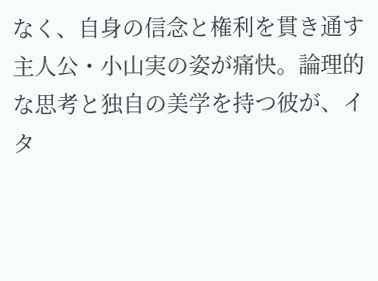なく、自身の信念と権利を貫き通す主人公・小山実の姿が痛快。論理的な思考と独自の美学を持つ彼が、イタ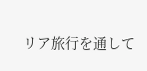リア旅行を通して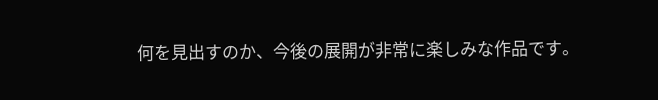何を見出すのか、今後の展開が非常に楽しみな作品です。